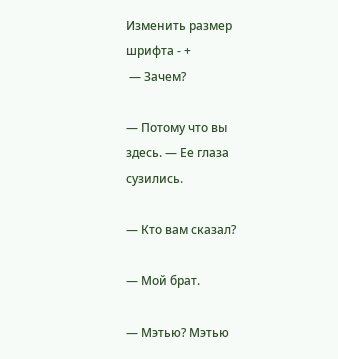Изменить размер шрифта - +
 — Зачем?

— Потому что вы здесь. — Ее глаза сузились.

— Кто вам сказал?

— Мой брат.

— Мэтью? Мэтью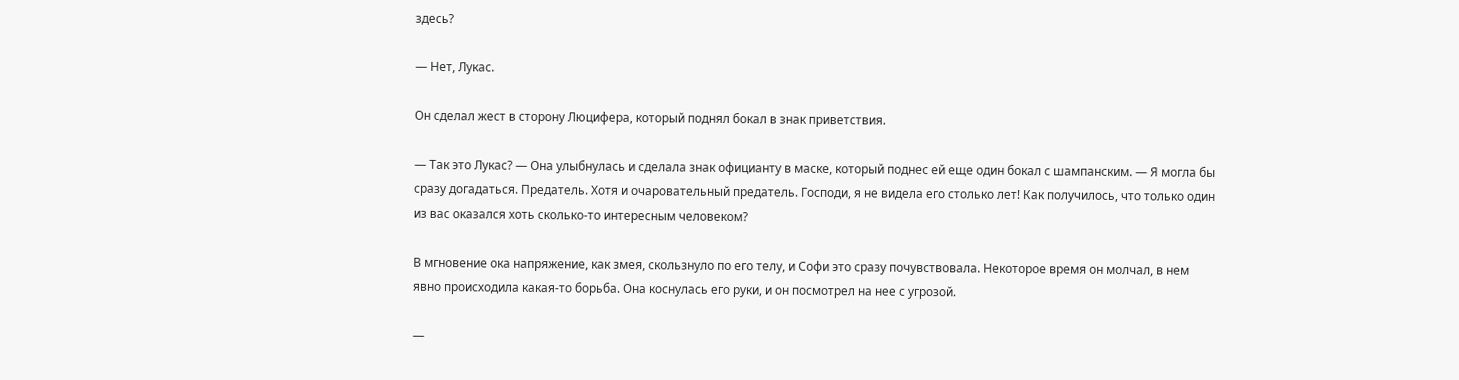здесь?

— Нет, Лукас.

Он сделал жест в сторону Люцифера, который поднял бокал в знак приветствия.

— Так это Лукас? — Она улыбнулась и сделала знак официанту в маске, который поднес ей еще один бокал с шампанским. — Я могла бы сразу догадаться. Предатель. Хотя и очаровательный предатель. Господи, я не видела его столько лет! Как получилось, что только один из вас оказался хоть сколько-то интересным человеком?

В мгновение ока напряжение, как змея, скользнуло по его телу, и Софи это сразу почувствовала. Некоторое время он молчал, в нем явно происходила какая-то борьба. Она коснулась его руки, и он посмотрел на нее с угрозой.

—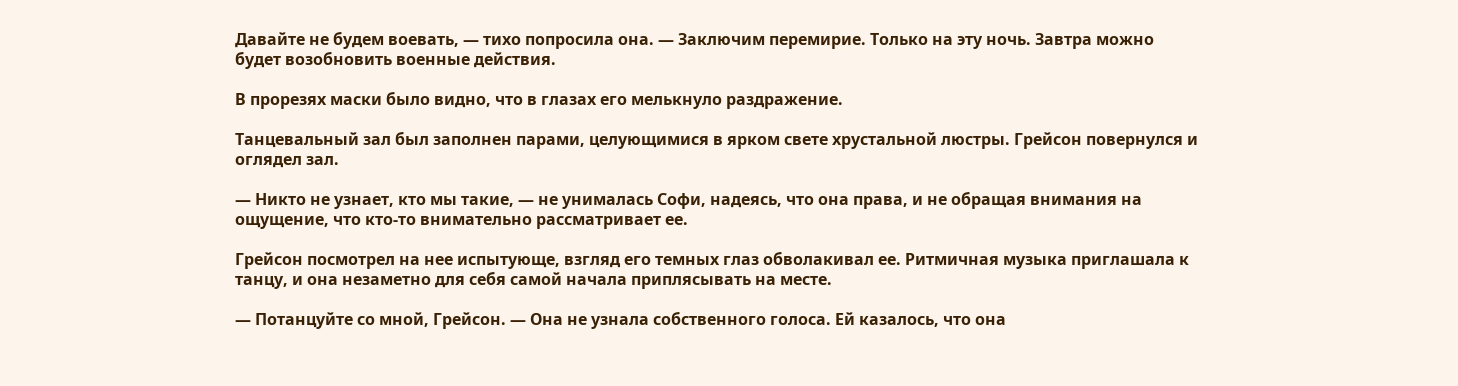Давайте не будем воевать, — тихо попросила она. — Заключим перемирие. Только на эту ночь. Завтра можно будет возобновить военные действия.

В прорезях маски было видно, что в глазах его мелькнуло раздражение.

Танцевальный зал был заполнен парами, целующимися в ярком свете хрустальной люстры. Грейсон повернулся и оглядел зал.

— Никто не узнает, кто мы такие, — не унималась Софи, надеясь, что она права, и не обращая внимания на ощущение, что кто-то внимательно рассматривает ее.

Грейсон посмотрел на нее испытующе, взгляд его темных глаз обволакивал ее. Ритмичная музыка приглашала к танцу, и она незаметно для себя самой начала приплясывать на месте.

— Потанцуйте со мной, Грейсон. — Она не узнала собственного голоса. Ей казалось, что она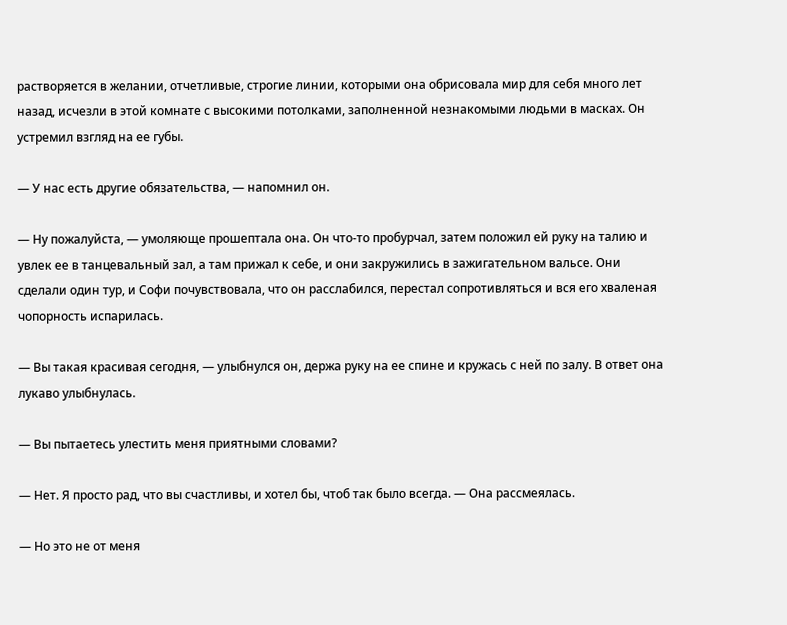растворяется в желании, отчетливые, строгие линии, которыми она обрисовала мир для себя много лет назад, исчезли в этой комнате с высокими потолками, заполненной незнакомыми людьми в масках. Он устремил взгляд на ее губы.

— У нас есть другие обязательства, — напомнил он.

— Ну пожалуйста, — умоляюще прошептала она. Он что-то пробурчал, затем положил ей руку на талию и увлек ее в танцевальный зал, а там прижал к себе, и они закружились в зажигательном вальсе. Они сделали один тур, и Софи почувствовала, что он расслабился, перестал сопротивляться и вся его хваленая чопорность испарилась.

— Вы такая красивая сегодня, — улыбнулся он, держа руку на ее спине и кружась с ней по залу. В ответ она лукаво улыбнулась.

— Вы пытаетесь улестить меня приятными словами?

— Нет. Я просто рад, что вы счастливы, и хотел бы, чтоб так было всегда. — Она рассмеялась.

— Но это не от меня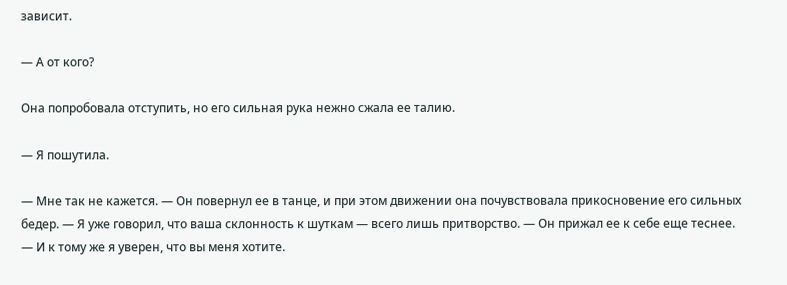зависит.

— А от кого?

Она попробовала отступить, но его сильная рука нежно сжала ее талию.

— Я пошутила.

— Мне так не кажется. — Он повернул ее в танце, и при этом движении она почувствовала прикосновение его сильных бедер. — Я уже говорил, что ваша склонность к шуткам — всего лишь притворство. — Он прижал ее к себе еще теснее. — И к тому же я уверен, что вы меня хотите.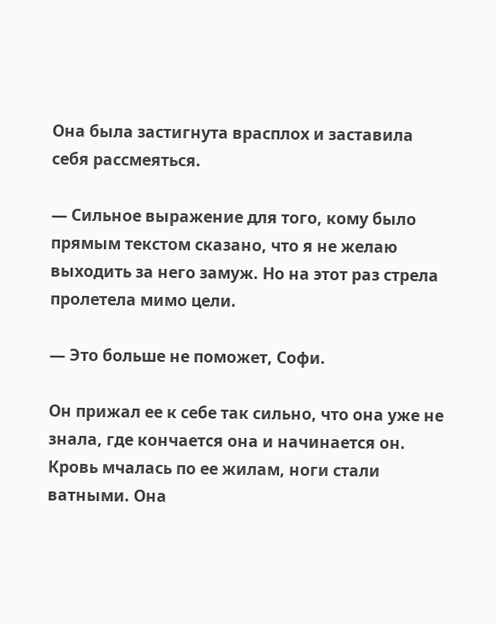Она была застигнута врасплох и заставила себя рассмеяться.

— Сильное выражение для того, кому было прямым текстом сказано, что я не желаю выходить за него замуж. Но на этот раз стрела пролетела мимо цели.

— Это больше не поможет, Софи.

Он прижал ее к себе так сильно, что она уже не знала, где кончается она и начинается он. Кровь мчалась по ее жилам, ноги стали ватными. Она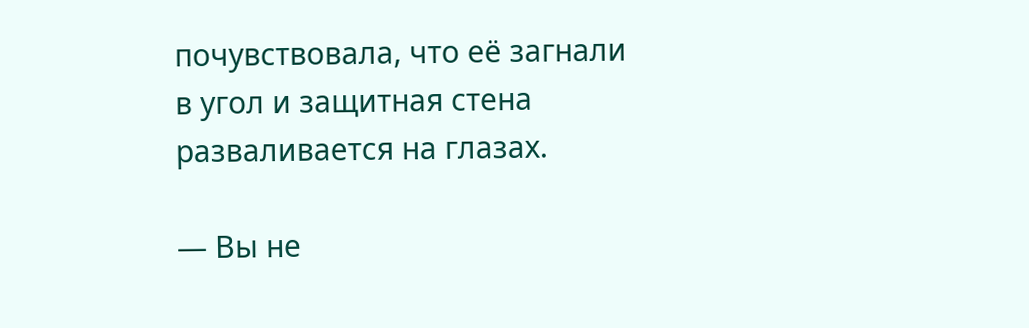почувствовала, что её загнали в угол и защитная стена разваливается на глазах.

— Вы не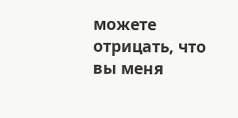можете отрицать, что вы меня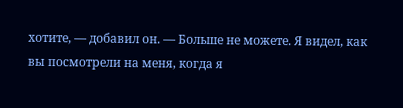хотите, — добавил он. — Больше не можете. Я видел, как вы посмотрели на меня, когда я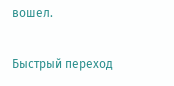вошел.

Быстрый переход